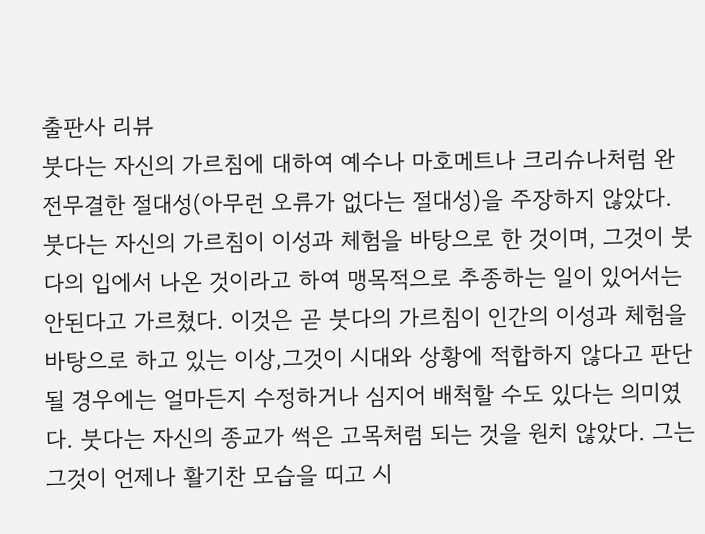출판사 리뷰
붓다는 자신의 가르침에 대하여 예수나 마호메트나 크리슈나처럼 완전무결한 절대성(아무런 오류가 없다는 절대성)을 주장하지 않았다. 붓다는 자신의 가르침이 이성과 체험을 바탕으로 한 것이며, 그것이 붓다의 입에서 나온 것이라고 하여 맹목적으로 추종하는 일이 있어서는 안된다고 가르쳤다. 이것은 곧 붓다의 가르침이 인간의 이성과 체험을 바탕으로 하고 있는 이상,그것이 시대와 상황에 적합하지 않다고 판단될 경우에는 얼마든지 수정하거나 심지어 배척할 수도 있다는 의미였다. 붓다는 자신의 종교가 썩은 고목처럼 되는 것을 원치 않았다. 그는 그것이 언제나 활기찬 모습을 띠고 시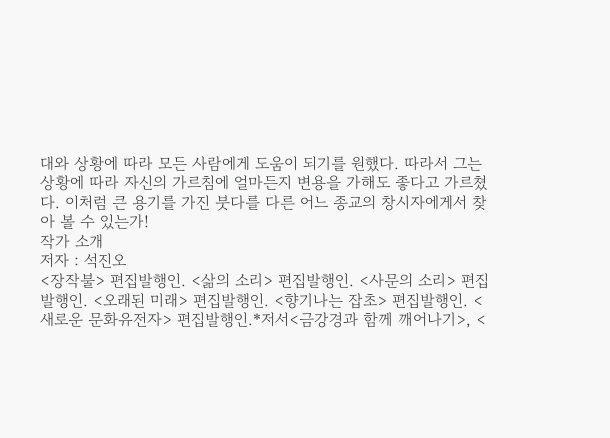대와 상황에 따라 모든 사람에게 도움이 되기를 원했다. 따라서 그는 상황에 따라 자신의 가르침에 얼마든지 변용을 가해도 좋다고 가르쳤다. 이처럼 큰 용기를 가진 붓다를 다른 어느 종교의 창시자에게서 찾아 볼 수 있는가!
작가 소개
저자 : 석진오
<장작불> 편집발행인. <삶의 소리> 편집발행인. <사문의 소리> 편집발행인. <오래된 미래> 편집발행인. <향기나는 잡초> 편집발행인. <새로운 문화유전자> 편집발행인.*저서<금강경과 함께 깨어나기>, <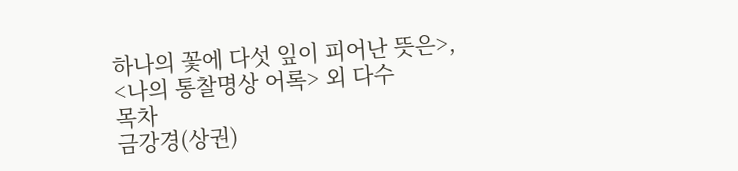하나의 꽃에 다섯 잎이 피어난 뜻은>, <나의 통찰명상 어록> 외 다수
목차
금강경(상권)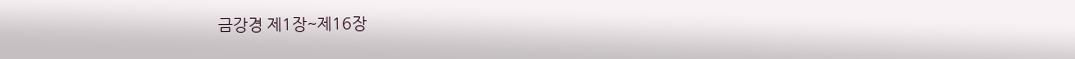금강경 제1장~제16장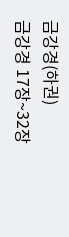금강경(하권)
금강경 17장~32장